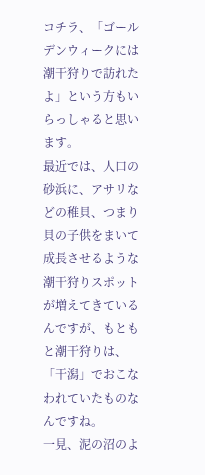コチラ、「ゴールデンウィークには潮干狩りで訪れたよ」という方もいらっしゃると思います。
最近では、人口の砂浜に、アサリなどの稚貝、つまり貝の子供をまいて成長させるような潮干狩りスポットが増えてきているんですが、もともと潮干狩りは、「干潟」でおこなわれていたものなんですね。
一見、泥の沼のよ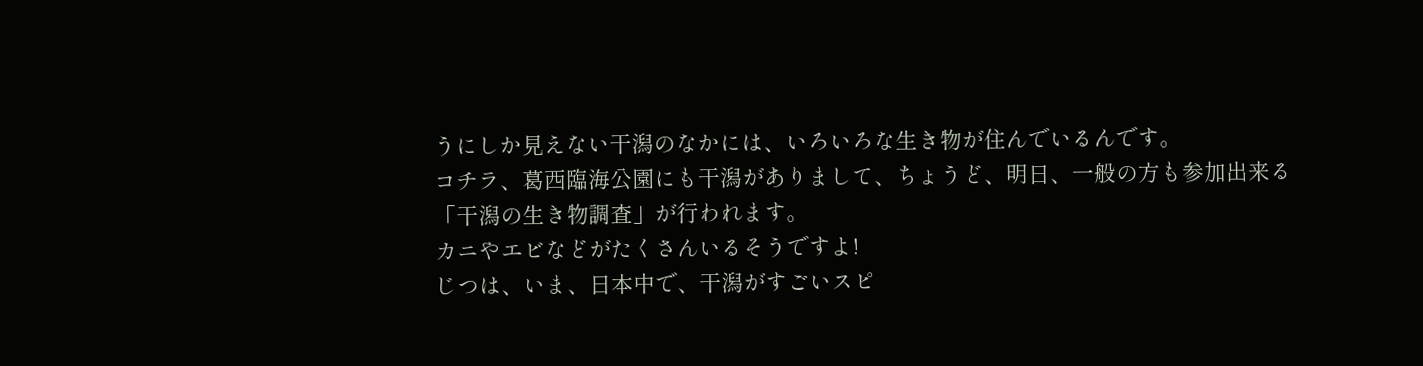うにしか見えない干潟のなかには、いろいろな生き物が住んでいるんです。
コチラ、葛西臨海公園にも干潟がありまして、ちょうど、明日、一般の方も参加出来る「干潟の生き物調査」が行われます。
カニやエビなどがたくさんいるそうですよ!
じつは、いま、日本中で、干潟がすごいスピ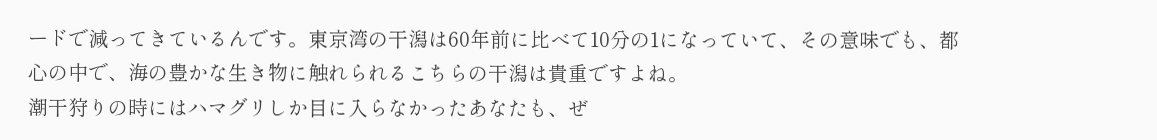ードで減ってきているんです。東京湾の干潟は60年前に比べて10分の1になっていて、その意味でも、都心の中で、海の豊かな生き物に触れられるこちらの干潟は貴重ですよね。
潮干狩りの時にはハマグリしか目に入らなかったあなたも、ぜ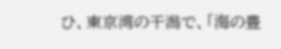ひ、東京湾の干潟で、「海の豊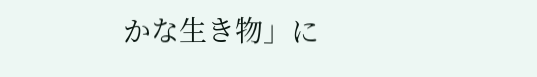かな生き物」に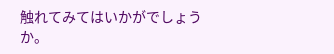触れてみてはいかがでしょうか。